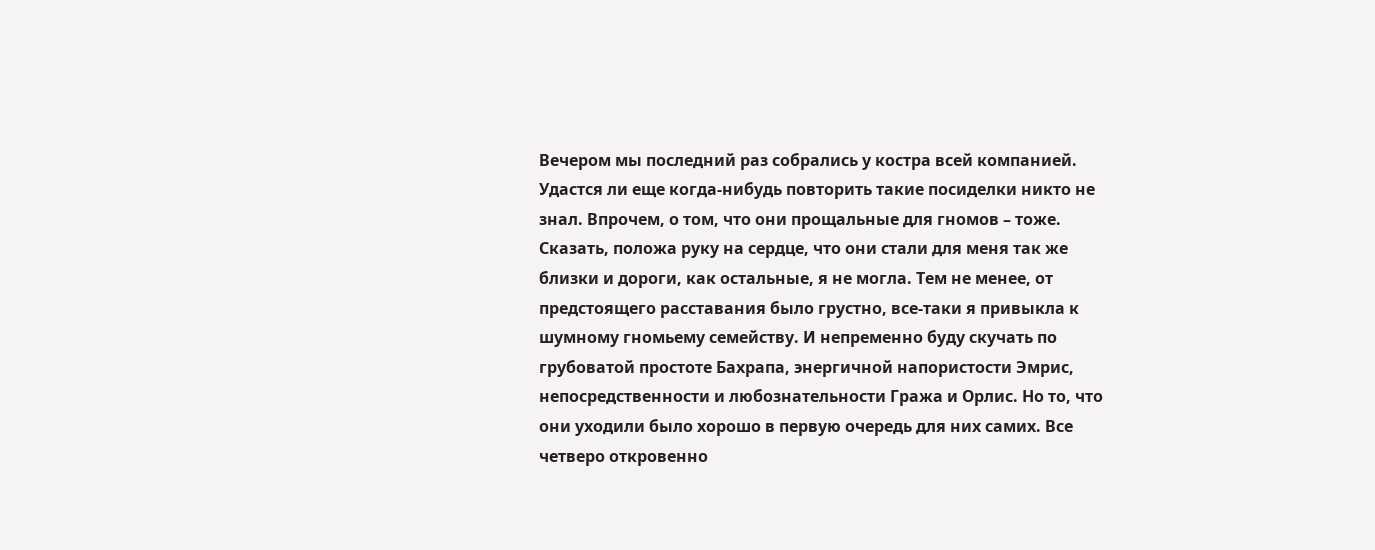Вечером мы последний раз собрались у костра всей компанией. Удастся ли еще когда-нибудь повторить такие посиделки никто не знал. Впрочем, о том, что они прощальные для гномов – тоже. Сказать, положа руку на сердце, что они стали для меня так же близки и дороги, как остальные, я не могла. Тем не менее, от предстоящего расставания было грустно, все-таки я привыкла к шумному гномьему семейству. И непременно буду скучать по грубоватой простоте Бахрапа, энергичной напористости Эмрис, непосредственности и любознательности Гража и Орлис. Но то, что они уходили было хорошо в первую очередь для них самих. Все четверо откровенно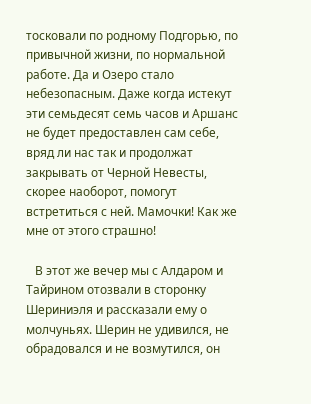тосковали по родному Подгорью, по привычной жизни, по нормальной работе. Да и Озеро стало небезопасным. Даже когда истекут эти семьдесят семь часов и Аршанс не будет предоставлен сам себе, вряд ли нас так и продолжат закрывать от Черной Невесты, скорее наоборот, помогут встретиться с ней. Мамочки! Как же мне от этого страшно!

   В этот же вечер мы с Алдаром и Тайрином отозвали в сторонку Шериниэля и рассказали ему о молчуньях. Шерин не удивился, не обрадовался и не возмутился, он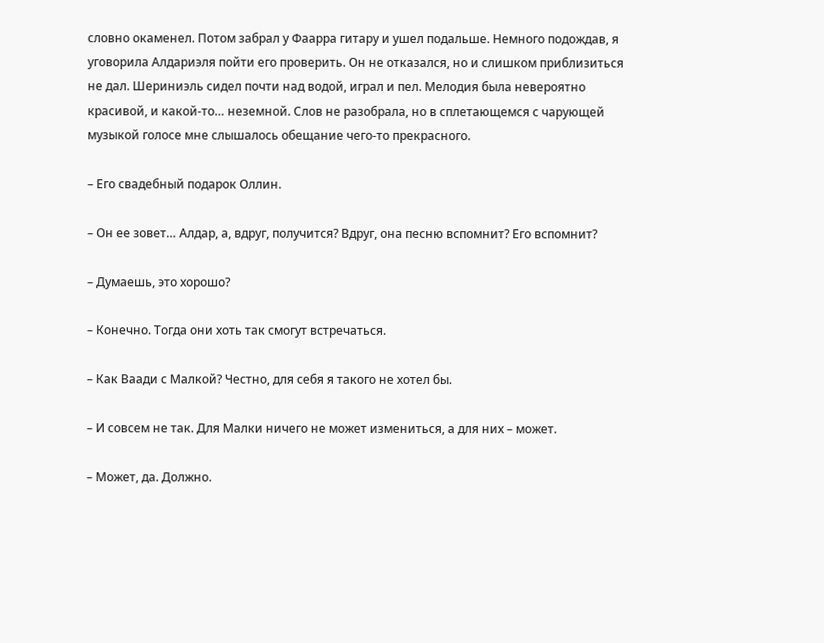словно окаменел. Потом забрал у Фаарра гитару и ушел подальше. Немного подождав, я уговорила Алдариэля пойти его проверить. Он не отказался, но и слишком приблизиться не дал. Шериниэль сидел почти над водой, играл и пел. Мелодия была невероятно красивой, и какой-то… неземной. Слов не разобрала, но в сплетающемся с чарующей музыкой голосе мне слышалось обещание чего-то прекрасного.

– Его свадебный подарок Оллин.

– Он ее зовет… Алдар, а, вдруг, получится? Вдруг, она песню вспомнит? Его вспомнит?

– Думаешь, это хорошо?

– Конечно. Тогда они хоть так смогут встречаться.

– Как Ваади с Малкой? Честно, для себя я такого не хотел бы.

– И совсем не так. Для Малки ничего не может измениться, а для них – может.

– Может, да. Должно.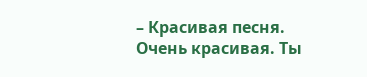– Красивая песня. Очень красивая. Ты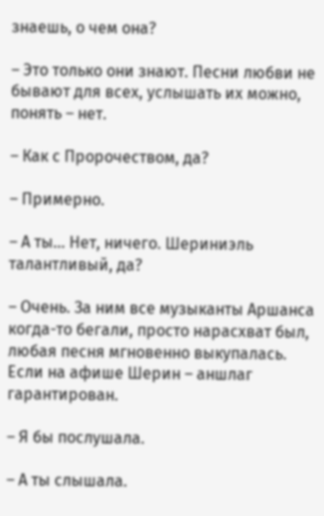знаешь, о чем она?

– Это только они знают. Песни любви не бывают для всех, услышать их можно, понять – нет.

– Как с Пророчеством, да?

– Примерно.

– А ты… Нет, ничего. Шериниэль талантливый, да?

– Очень. За ним все музыканты Аршанса когда-то бегали, просто нарасхват был, любая песня мгновенно выкупалась. Если на афише Шерин – аншлаг гарантирован.

– Я бы послушала.

– А ты слышала.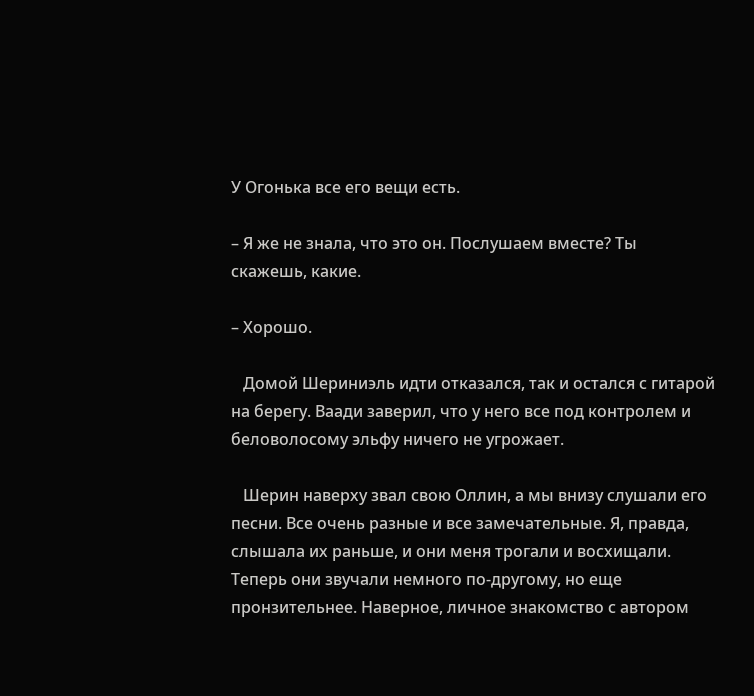У Огонька все его вещи есть.

– Я же не знала, что это он. Послушаем вместе? Ты скажешь, какие.

– Хорошо.

   Домой Шериниэль идти отказался, так и остался с гитарой на берегу. Ваади заверил, что у него все под контролем и беловолосому эльфу ничего не угрожает.

   Шерин наверху звал свою Оллин, а мы внизу слушали его песни. Все очень разные и все замечательные. Я, правда, слышала их раньше, и они меня трогали и восхищали. Теперь они звучали немного по-другому, но еще пронзительнее. Наверное, личное знакомство с автором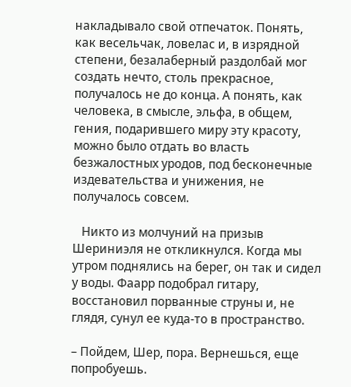накладывало свой отпечаток. Понять, как весельчак, ловелас и, в изрядной степени, безалаберный раздолбай мог создать нечто, столь прекрасное, получалось не до конца. А понять, как человека, в смысле, эльфа, в общем, гения, подарившего миру эту красоту, можно было отдать во власть безжалостных уродов, под бесконечные издевательства и унижения, не получалось совсем.

   Никто из молчуний на призыв Шериниэля не откликнулся. Когда мы утром поднялись на берег, он так и сидел у воды. Фаарр подобрал гитару, восстановил порванные струны и, не глядя, сунул ее куда-то в пространство.

– Пойдем, Шер, пора. Вернешься, еще попробуешь.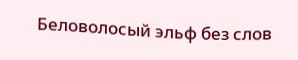Беловолосый эльф без слов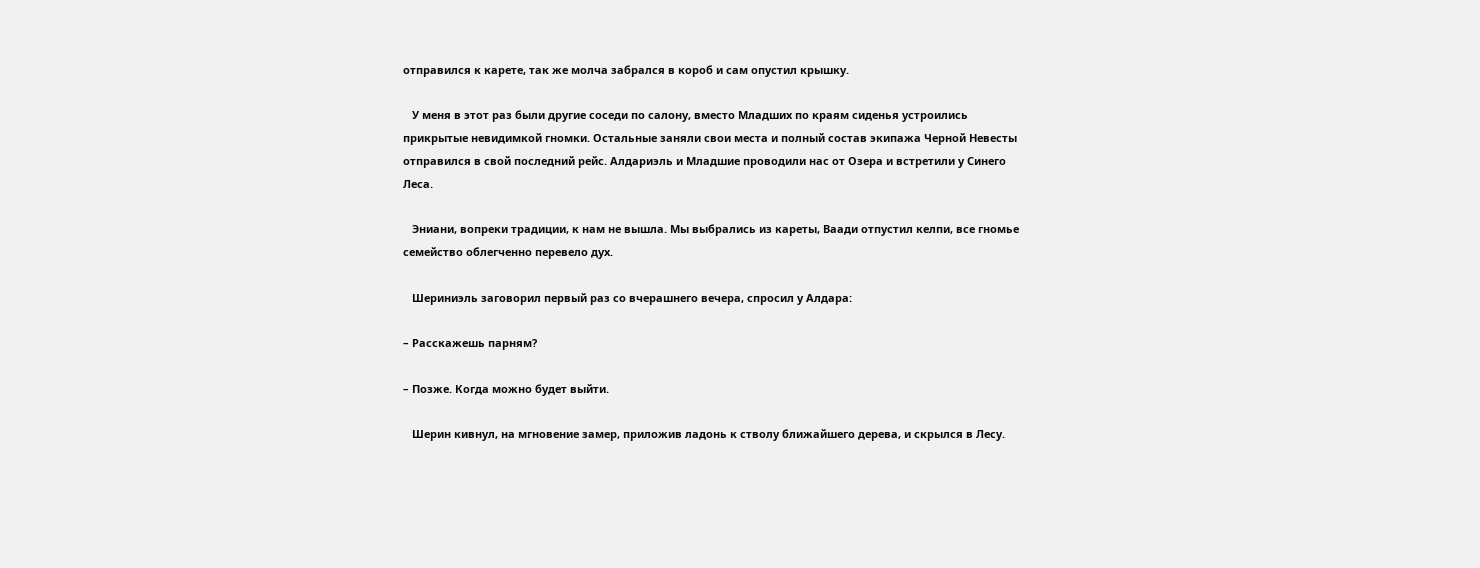отправился к карете, так же молча забрался в короб и сам опустил крышку.

   У меня в этот раз были другие соседи по салону, вместо Младших по краям сиденья устроились прикрытые невидимкой гномки. Остальные заняли свои места и полный состав экипажа Черной Невесты отправился в свой последний рейс. Алдариэль и Младшие проводили нас от Озера и встретили у Синего Леса.

   Эниани, вопреки традиции, к нам не вышла. Мы выбрались из кареты, Ваади отпустил келпи, все гномье семейство облегченно перевело дух.

   Шериниэль заговорил первый раз со вчерашнего вечера, спросил у Алдара:

– Расскажешь парням?

– Позже. Когда можно будет выйти.

   Шерин кивнул, на мгновение замер, приложив ладонь к стволу ближайшего дерева, и скрылся в Лесу.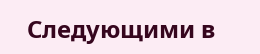Следующими в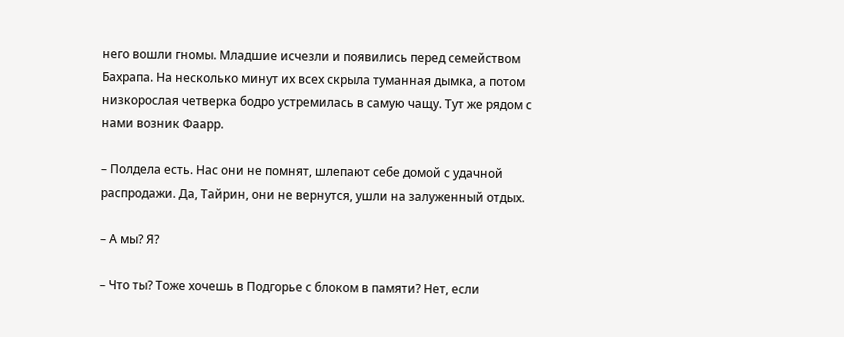него вошли гномы. Младшие исчезли и появились перед семейством Бахрапа. На несколько минут их всех скрыла туманная дымка, а потом низкорослая четверка бодро устремилась в самую чащу. Тут же рядом с нами возник Фаарр.

– Полдела есть. Нас они не помнят, шлепают себе домой с удачной распродажи. Да, Тайрин, они не вернутся, ушли на залуженный отдых.

– А мы? Я?

– Что ты? Тоже хочешь в Подгорье с блоком в памяти? Нет, если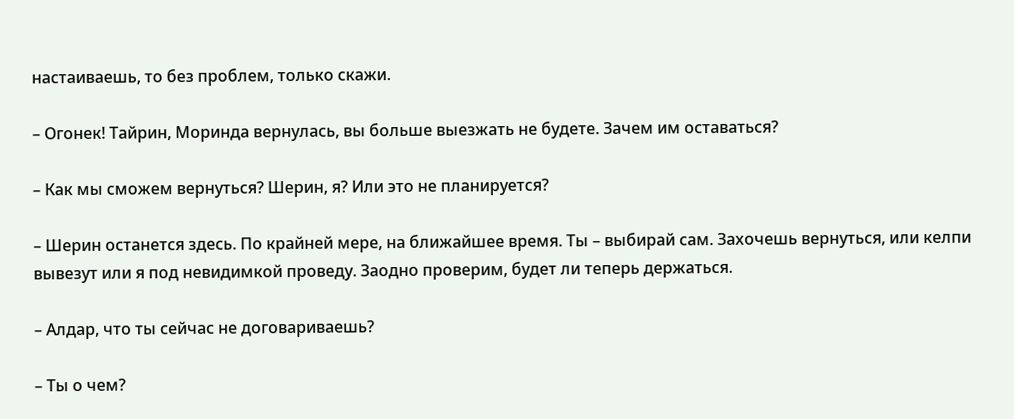настаиваешь, то без проблем, только скажи.

– Огонек! Тайрин, Моринда вернулась, вы больше выезжать не будете. Зачем им оставаться?

– Как мы сможем вернуться? Шерин, я? Или это не планируется?

– Шерин останется здесь. По крайней мере, на ближайшее время. Ты – выбирай сам. Захочешь вернуться, или келпи вывезут или я под невидимкой проведу. Заодно проверим, будет ли теперь держаться.

– Алдар, что ты сейчас не договариваешь?

– Ты о чем?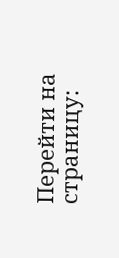Перейти на страницу: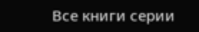Все книги серии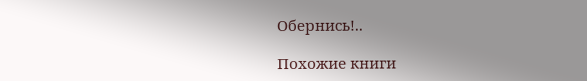Обернись!..

Похожие книги